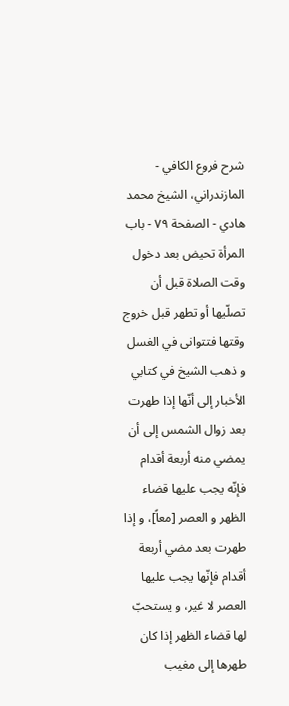شرح فروع الكافي - المازندراني، الشيخ محمد هادي - الصفحة ٧٩ - باب المرأة تحيض بعد دخول وقت الصلاة قبل أن تصلّيها أو تطهر قبل خروج وقتها فتتوانى في الغسل
و ذهب الشيخ في كتابي الأخبار إلى أنّها إذا طهرت بعد زوال الشمس إلى أن يمضي منه أربعة أقدام فإنّه يجب عليها قضاء الظهر و العصر [معاً]، و إذا طهرت بعد مضي أربعة أقدام فإنّها يجب عليها العصر لا غير، و يستحبّ لها قضاء الظهر إذا كان طهرها إلى مغيب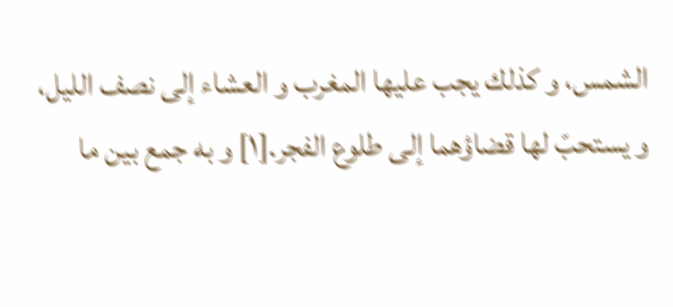الشمس، و كذلك يجب عليها المغرب و العشاء إلى نصف الليل، و يستحبّ لها قضاؤهما إلى طلوع الفجر.[١] و به جمع بين ما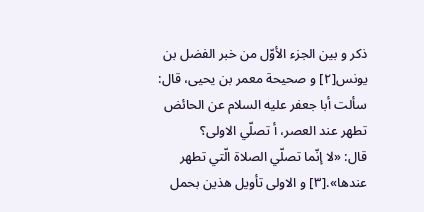ذكر و بين الجزء الأوّل من خبر الفضل بن يونس[٢] و صحيحة معمر بن يحيى، قال: سألت أبا جعفر عليه السلام عن الحائض تطهر عند العصر، أ تصلّي الاولى؟
قال: «لا إنّما تصلّي الصلاة الّتي تطهر عندها».[٣] و الاولى تأويل هذين بحمل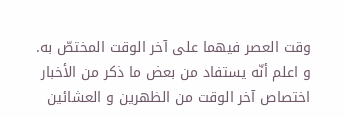وقت العصر فيهما على آخر الوقت المختصّ به.
و اعلم أنّه يستفاد من بعض ما ذكر من الأخبار اختصاص آخر الوقت من الظهرين و العشائين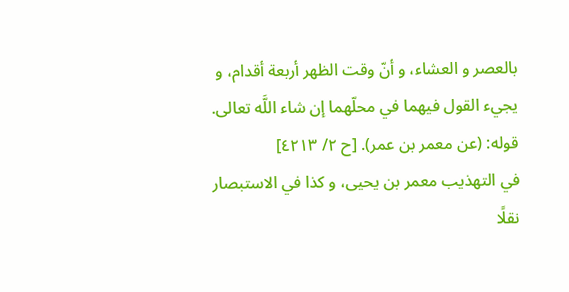بالعصر و العشاء، و أنّ وقت الظهر أربعة أقدام، و يجيء القول فيهما في محلّهما إن شاء اللَّه تعالى.
قوله: (عن معمر بن عمر). [ح ٢/ ٤٢١٣]
في التهذيب معمر بن يحيى، و كذا في الاستبصار نقلًا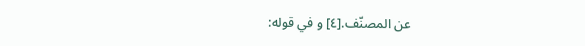عن المصنّف.[٤] و في قوله: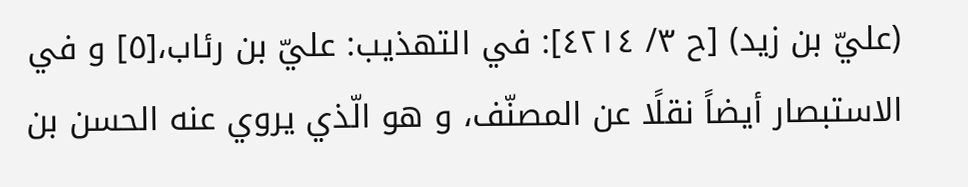(عليّ بن زيد) [ح ٣/ ٤٢١٤]: في التهذيب: عليّ بن رئاب،[٥] و في الاستبصار أيضاً نقلًا عن المصنّف، و هو الّذي يروي عنه الحسن بن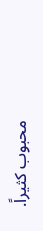محبوب كثيراً.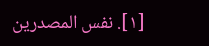[١]. نفس المصدرين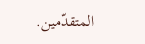المتقدّمين.